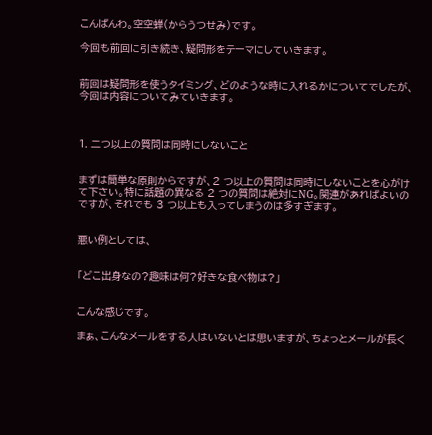こんばんわ。空空蝉(からうつせみ)です。

今回も前回に引き続き、疑問形をテーマにしていきます。


前回は疑問形を使うタイミング、どのような時に入れるかについてでしたが、今回は内容についてみていきます。



1. 二つ以上の質問は同時にしないこと


まずは簡単な原則からですが、2 つ以上の質問は同時にしないことを心がけて下さい。特に話題の異なる 2 つの質問は絶対にNG。関連があればよいのですが、それでも 3 つ以上も入ってしまうのは多すぎます。


悪い例としては、


「どこ出身なの?趣味は何?好きな食べ物は?」


こんな感じです。

まぁ、こんなメールをする人はいないとは思いますが、ちょっとメールが長く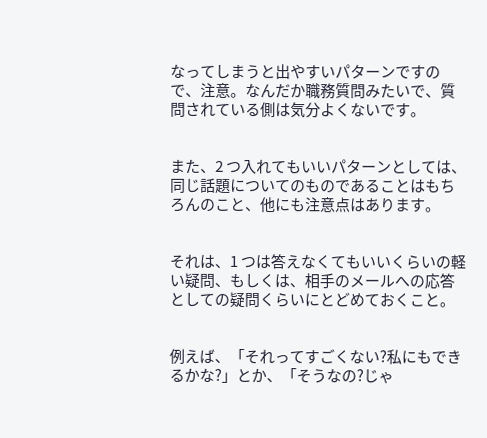なってしまうと出やすいパターンですので、注意。なんだか職務質問みたいで、質問されている側は気分よくないです。


また、2 つ入れてもいいパターンとしては、同じ話題についてのものであることはもちろんのこと、他にも注意点はあります。


それは、1 つは答えなくてもいいくらいの軽い疑問、もしくは、相手のメールへの応答としての疑問くらいにとどめておくこと。


例えば、「それってすごくない?私にもできるかな?」とか、「そうなの?じゃ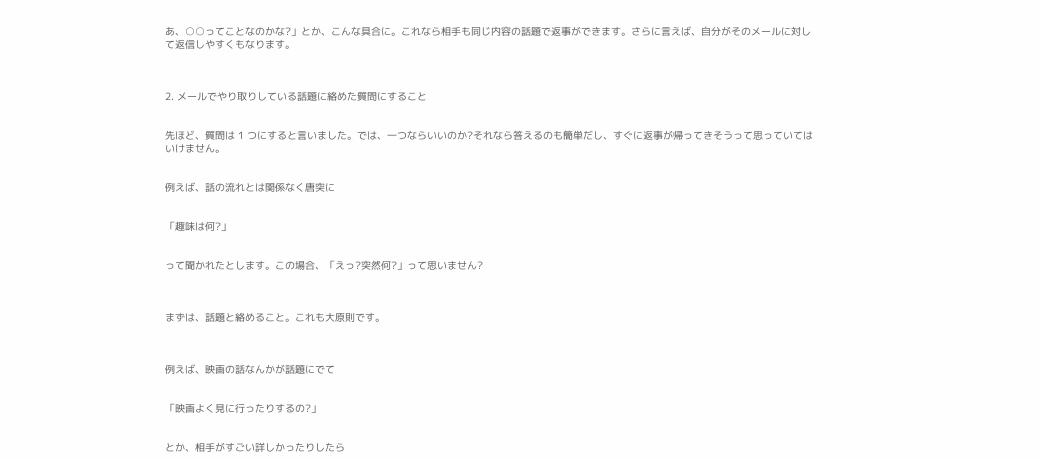あ、○○ってことなのかな?」とか、こんな具合に。これなら相手も同じ内容の話題で返事ができます。さらに言えば、自分がそのメールに対して返信しやすくもなります。



2. メールでやり取りしている話題に絡めた質問にすること


先ほど、質問は 1 つにすると言いました。では、一つならいいのか?それなら答えるのも簡単だし、すぐに返事が帰ってきそうって思っていてはいけません。


例えば、話の流れとは関係なく唐突に


「趣味は何?」


って聞かれたとします。この場合、「えっ?突然何?」って思いません?



まずは、話題と絡めること。これも大原則です。



例えば、映画の話なんかが話題にでて


「映画よく見に行ったりするの?」


とか、相手がすごい詳しかったりしたら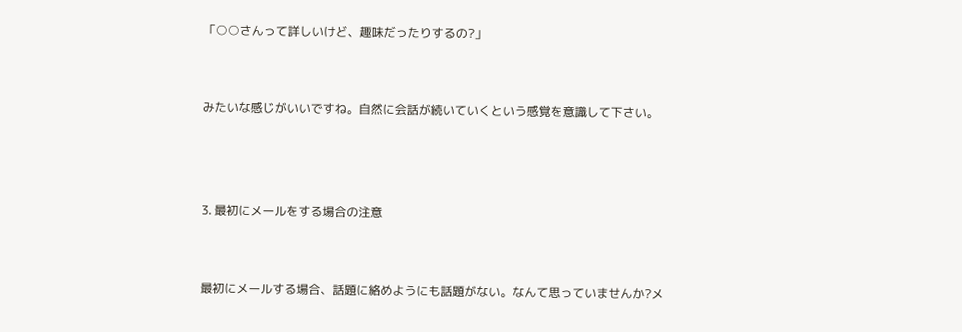「○○さんって詳しいけど、趣味だったりするの?」


みたいな感じがいいですね。自然に会話が続いていくという感覚を意識して下さい。



3. 最初にメールをする場合の注意


最初にメールする場合、話題に絡めようにも話題がない。なんて思っていませんか?メ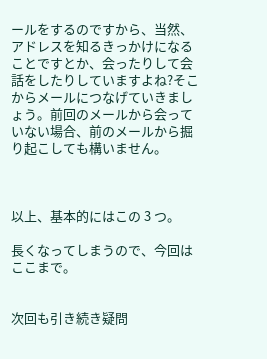ールをするのですから、当然、アドレスを知るきっかけになることですとか、会ったりして会話をしたりしていますよね?そこからメールにつなげていきましょう。前回のメールから会っていない場合、前のメールから掘り起こしても構いません。



以上、基本的にはこの 3 つ。

長くなってしまうので、今回はここまで。


次回も引き続き疑問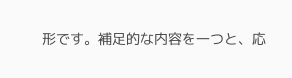形です。補足的な内容を一つと、応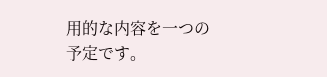用的な内容を一つの予定です。